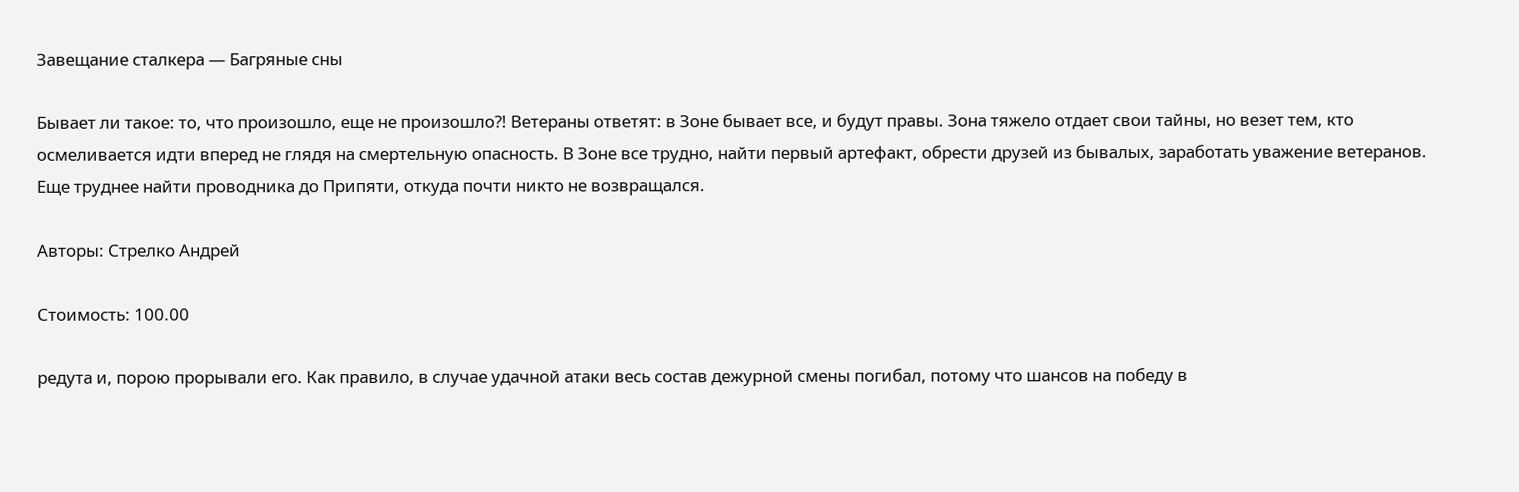Завещание сталкера — Багряные сны

Бывает ли такое: то, что произошло, еще не произошло?! Ветераны ответят: в Зоне бывает все, и будут правы. Зона тяжело отдает свои тайны, но везет тем, кто осмеливается идти вперед не глядя на смертельную опасность. В Зоне все трудно, найти первый артефакт, обрести друзей из бывалых, заработать уважение ветеранов. Еще труднее найти проводника до Припяти, откуда почти никто не возвращался.

Авторы: Стрелко Андрей

Стоимость: 100.00

редута и, порою прорывали его. Как правило, в случае удачной атаки весь состав дежурной смены погибал, потому что шансов на победу в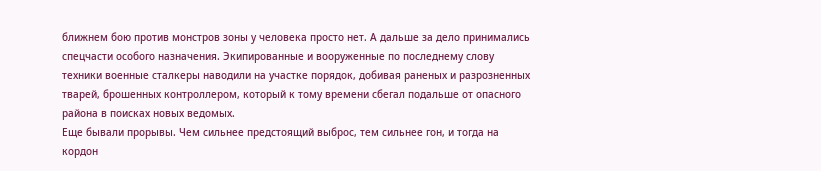ближнем бою против монстров зоны у человека просто нет. А дальше за дело принимались спецчасти особого назначения. Экипированные и вооруженные по последнему слову техники военные сталкеры наводили на участке порядок, добивая раненых и разрозненных тварей, брошенных контроллером, который к тому времени сбегал подальше от опасного района в поисках новых ведомых.
Еще бывали прорывы. Чем сильнее предстоящий выброс, тем сильнее гон, и тогда на кордон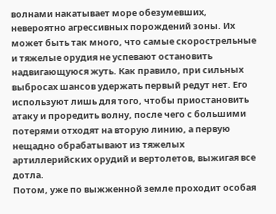волнами накатывает море обезумевших, невероятно агрессивных порождений зоны. Их может быть так много, что самые скорострельные и тяжелые орудия не успевают остановить надвигающуюся жуть. Как правило, при сильных выбросах шансов удержать первый редут нет. Его используют лишь для того, чтобы приостановить атаку и проредить волну, после чего с большими потерями отходят на вторую линию, а первую нещадно обрабатывают из тяжелых артиллерийских орудий и вертолетов, выжигая все дотла.
Потом, уже по выжженной земле проходит особая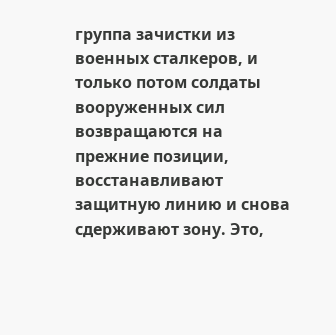группа зачистки из военных сталкеров, и только потом солдаты вооруженных сил возвращаются на прежние позиции, восстанавливают защитную линию и снова сдерживают зону. Это,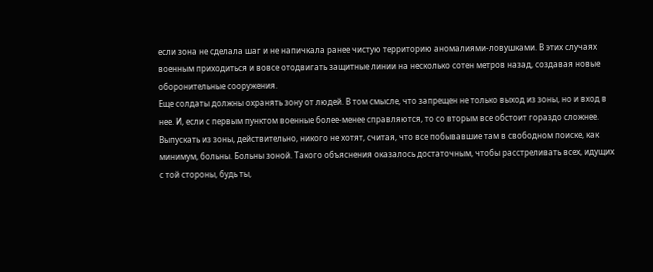если зона не сделала шаг и не напичкала ранее чистую территорию аномалиями-ловушками. В этих случаях военным приходиться и вовсе отодвигать защитные линии на несколько сотен метров назад, создавая новые оборонительные сооружения.
Еще солдаты должны охранять зону от людей. В том смысле, что запрещен не только выход из зоны, но и вход в нее. И, если с первым пунктом военные более-менее справляются, то со вторым все обстоит гораздо сложнее. Выпускать из зоны, действительно, никого не хотят, считая, что все побывавшие там в свободном поиске, как минимум, больны. Больны зоной. Такого объяснения оказалось достаточным, чтобы расстреливать всех, идущих с той стороны, будь ты,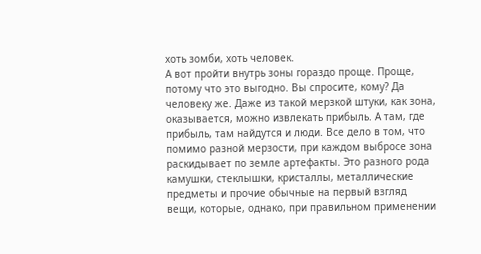хоть зомби, хоть человек.
А вот пройти внутрь зоны гораздо проще. Проще, потому что это выгодно. Вы спросите, кому? Да человеку же. Даже из такой мерзкой штуки, как зона, оказывается, можно извлекать прибыль. А там, где прибыль, там найдутся и люди. Все дело в том, что помимо разной мерзости, при каждом выбросе зона раскидывает по земле артефакты. Это разного рода камушки, стеклышки, кристаллы, металлические предметы и прочие обычные на первый взгляд вещи, которые, однако, при правильном применении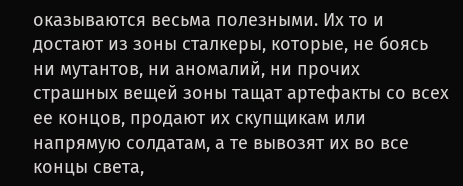оказываются весьма полезными. Их то и достают из зоны сталкеры, которые, не боясь ни мутантов, ни аномалий, ни прочих страшных вещей зоны тащат артефакты со всех ее концов, продают их скупщикам или напрямую солдатам, а те вывозят их во все концы света,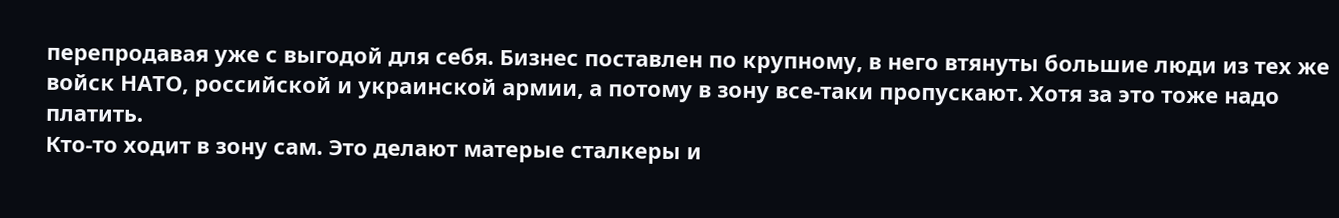перепродавая уже с выгодой для себя. Бизнес поставлен по крупному, в него втянуты большие люди из тех же войск НАТО, российской и украинской армии, а потому в зону все-таки пропускают. Хотя за это тоже надо платить.
Кто-то ходит в зону сам. Это делают матерые сталкеры и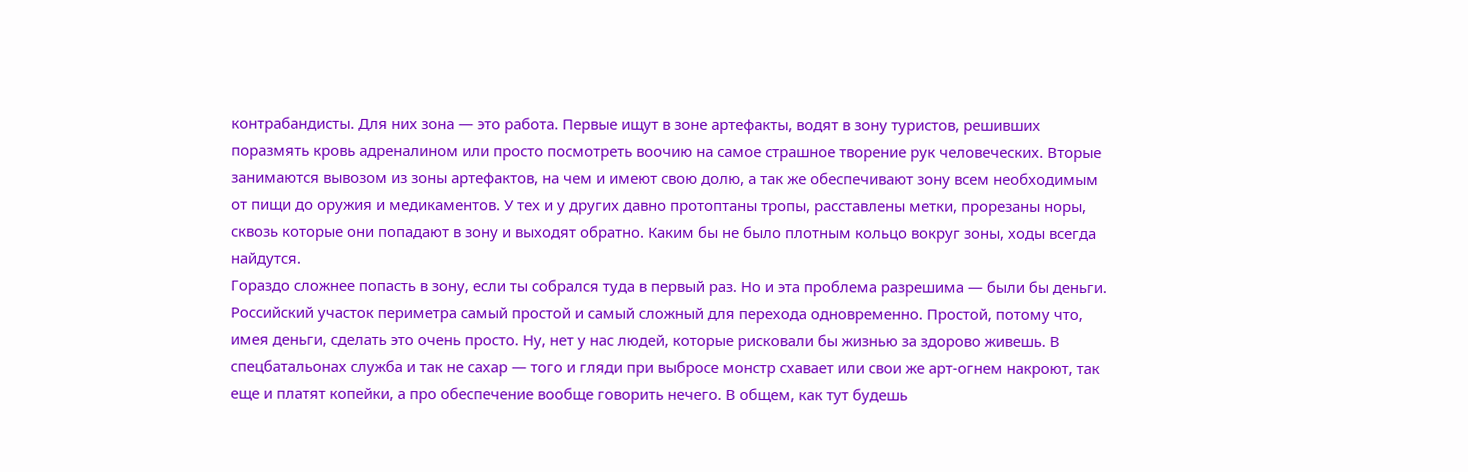контрабандисты. Для них зона — это работа. Первые ищут в зоне артефакты, водят в зону туристов, решивших поразмять кровь адреналином или просто посмотреть воочию на самое страшное творение рук человеческих. Вторые занимаются вывозом из зоны артефактов, на чем и имеют свою долю, а так же обеспечивают зону всем необходимым от пищи до оружия и медикаментов. У тех и у других давно протоптаны тропы, расставлены метки, прорезаны норы, сквозь которые они попадают в зону и выходят обратно. Каким бы не было плотным кольцо вокруг зоны, ходы всегда найдутся.
Гораздо сложнее попасть в зону, если ты собрался туда в первый раз. Но и эта проблема разрешима — были бы деньги.
Российский участок периметра самый простой и самый сложный для перехода одновременно. Простой, потому что, имея деньги, сделать это очень просто. Ну, нет у нас людей, которые рисковали бы жизнью за здорово живешь. В спецбатальонах служба и так не сахар — того и гляди при выбросе монстр схавает или свои же арт-огнем накроют, так еще и платят копейки, а про обеспечение вообще говорить нечего. В общем, как тут будешь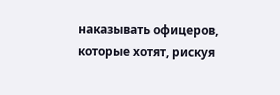наказывать офицеров, которые хотят, рискуя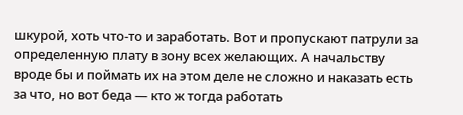шкурой, хоть что-то и заработать. Вот и пропускают патрули за определенную плату в зону всех желающих. А начальству вроде бы и поймать их на этом деле не сложно и наказать есть за что, но вот беда — кто ж тогда работать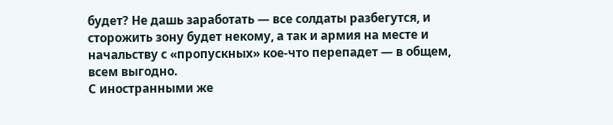будет? Не дашь заработать — все солдаты разбегутся, и сторожить зону будет некому, а так и армия на месте и начальству с «пропускных» кое-что перепадет — в общем, всем выгодно.
С иностранными же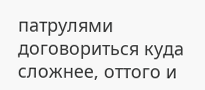патрулями договориться куда сложнее, оттого и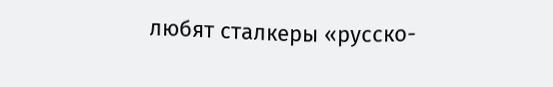любят сталкеры «русско-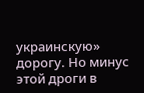украинскую» дорогу. Но минус этой дроги в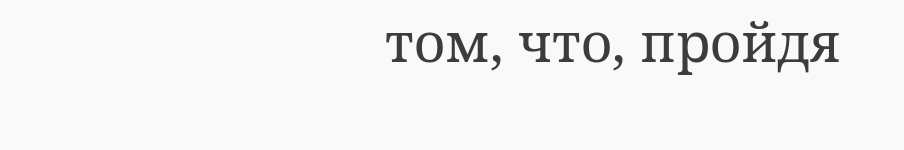том, что, пройдя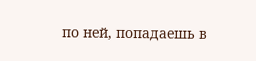по ней, попадаешь в